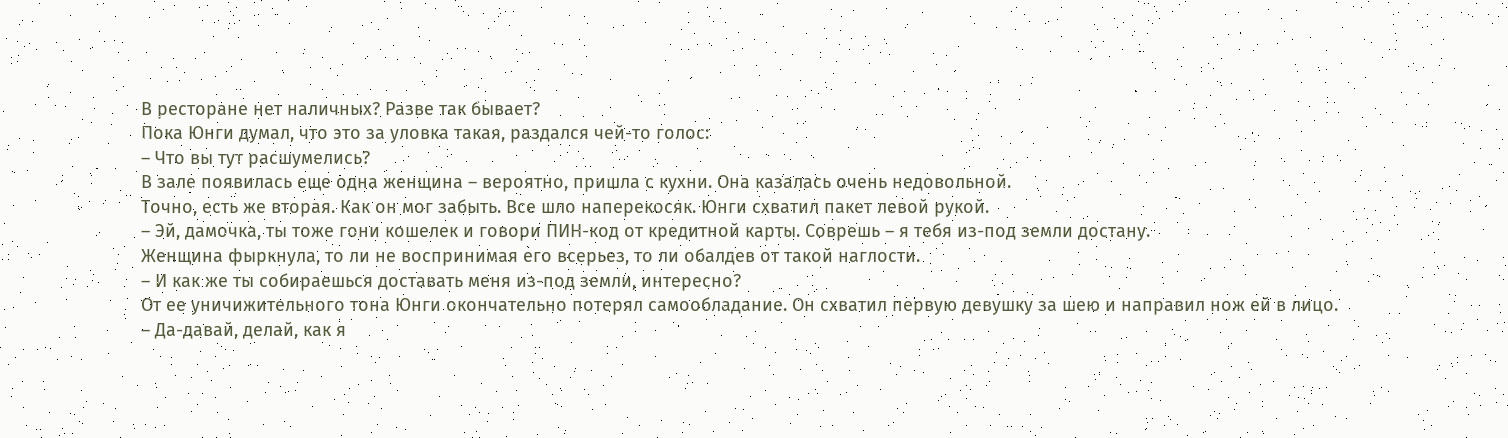В ресторане нет наличных? Разве так бывает?
Пока Юнги думал, что это за уловка такая, раздался чей-то голос:
– Что вы тут расшумелись?
В зале появилась еще одна женщина – вероятно, пришла с кухни. Она казалась очень недовольной.
Точно, есть же вторая. Как он мог забыть. Все шло наперекосяк. Юнги схватил пакет левой рукой.
– Эй, дамочка, ты тоже гони кошелек и говори ПИН-код от кредитной карты. Соврешь – я тебя из-под земли достану.
Женщина фыркнула, то ли не воспринимая его всерьез, то ли обалдев от такой наглости.
– И как же ты собираешься доставать меня из-под земли, интересно?
От ее уничижительного тона Юнги окончательно потерял самообладание. Он схватил первую девушку за шею и направил нож ей в лицо.
– Да-давай, делай, как я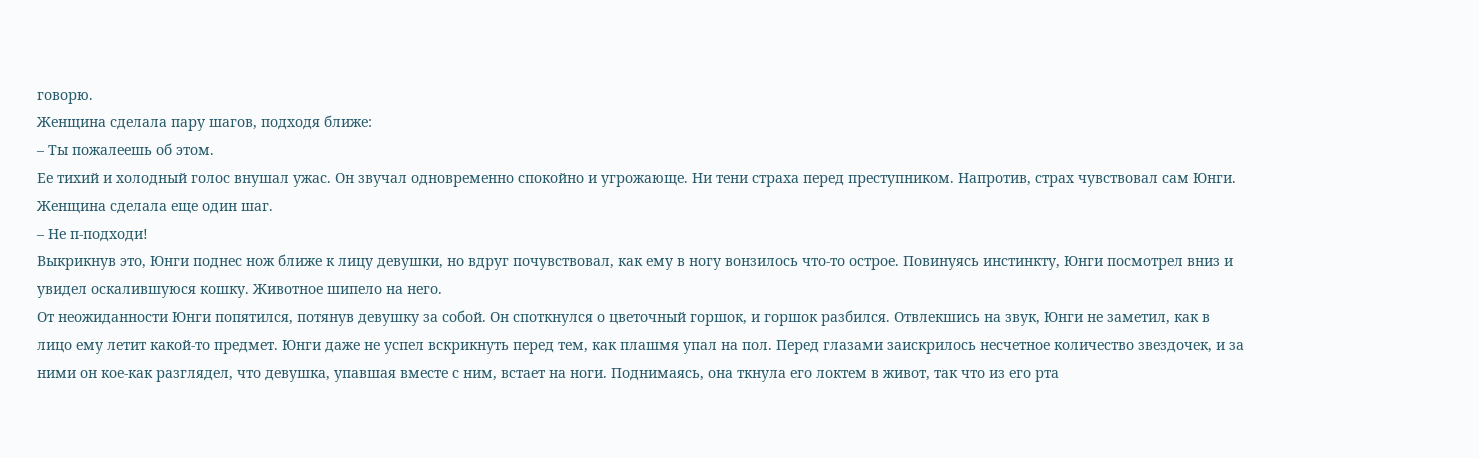говорю.
Женщина сделала пару шагов, подходя ближе:
– Ты пожалеешь об этом.
Ее тихий и холодный голос внушал ужас. Он звучал одновременно спокойно и угрожающе. Ни тени страха перед преступником. Напротив, страх чувствовал сам Юнги. Женщина сделала еще один шаг.
– Не п-подходи!
Выкрикнув это, Юнги поднес нож ближе к лицу девушки, но вдруг почувствовал, как ему в ногу вонзилось что-то острое. Повинуясь инстинкту, Юнги посмотрел вниз и увидел оскалившуюся кошку. Животное шипело на него.
От неожиданности Юнги попятился, потянув девушку за собой. Он споткнулся о цветочный горшок, и горшок разбился. Отвлекшись на звук, Юнги не заметил, как в лицо ему летит какой-то предмет. Юнги даже не успел вскрикнуть перед тем, как плашмя упал на пол. Перед глазами заискрилось несчетное количество звездочек, и за ними он кое-как разглядел, что девушка, упавшая вместе с ним, встает на ноги. Поднимаясь, она ткнула его локтем в живот, так что из его рта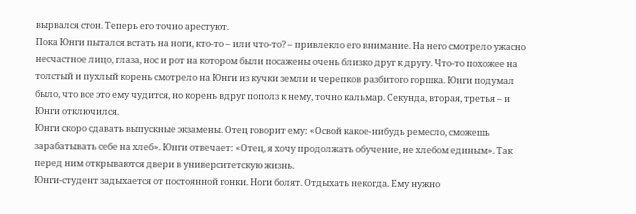вырвался стон. Теперь его точно арестуют.
Пока Юнги пытался встать на ноги, кто-то – или что-то? – привлекло его внимание. На него смотрело ужасно несчастное лицо, глаза, нос и рот на котором были посажены очень близко друг к другу. Что-то похожее на толстый и пухлый корень смотрело на Юнги из кучки земли и черепков разбитого горшка. Юнги подумал было, что все это ему чудится, но корень вдруг пополз к нему, точно кальмар. Секунда, вторая, третья – и Юнги отключился.
Юнги скоро сдавать выпускные экзамены. Отец говорит ему: «Освой какое-нибудь ремесло, сможешь зарабатывать себе на хлеб». Юнги отвечает: «Отец, я хочу продолжать обучение, не хлебом единым». Так перед ним открываются двери в университетскую жизнь.
Юнги-студент задыхается от постоянной гонки. Ноги болят. Отдыхать некогда. Ему нужно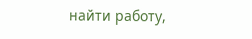найти работу,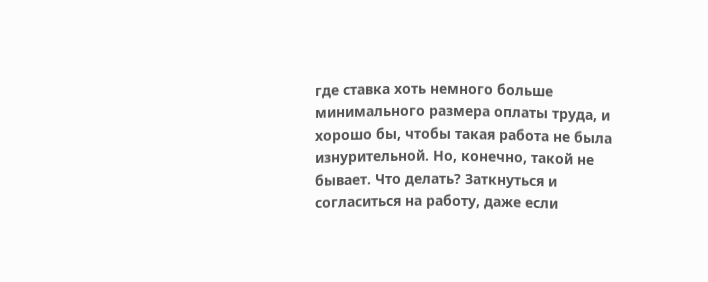где ставка хоть немного больше минимального размера оплаты труда, и хорошо бы, чтобы такая работа не была изнурительной. Но, конечно, такой не бывает. Что делать? Заткнуться и согласиться на работу, даже если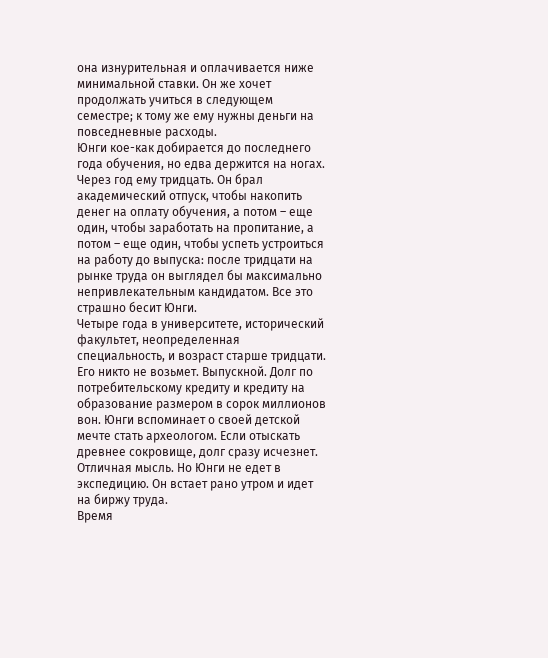она изнурительная и оплачивается ниже минимальной ставки. Он же хочет продолжать учиться в следующем семестре; к тому же ему нужны деньги на повседневные расходы.
Юнги кое-как добирается до последнего года обучения, но едва держится на ногах. Через год ему тридцать. Он брал академический отпуск, чтобы накопить денег на оплату обучения, а потом – еще один, чтобы заработать на пропитание, а потом – еще один, чтобы успеть устроиться на работу до выпуска: после тридцати на рынке труда он выглядел бы максимально непривлекательным кандидатом. Все это страшно бесит Юнги.
Четыре года в университете, исторический факультет, неопределенная специальность, и возраст старше тридцати. Его никто не возьмет. Выпускной. Долг по потребительскому кредиту и кредиту на образование размером в сорок миллионов вон. Юнги вспоминает о своей детской мечте стать археологом. Если отыскать древнее сокровище, долг сразу исчезнет. Отличная мысль. Но Юнги не едет в экспедицию. Он встает рано утром и идет на биржу труда.
Время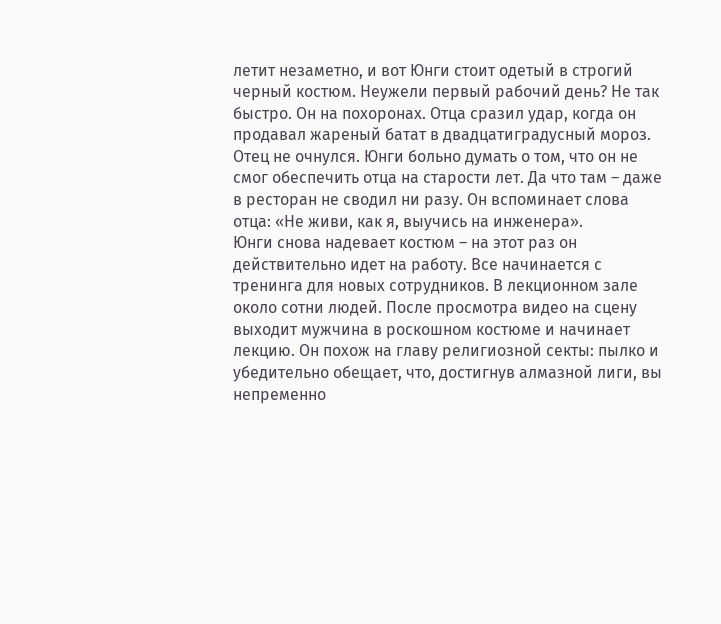летит незаметно, и вот Юнги стоит одетый в строгий черный костюм. Неужели первый рабочий день? Не так быстро. Он на похоронах. Отца сразил удар, когда он продавал жареный батат в двадцатиградусный мороз. Отец не очнулся. Юнги больно думать о том, что он не смог обеспечить отца на старости лет. Да что там – даже в ресторан не сводил ни разу. Он вспоминает слова отца: «Не живи, как я, выучись на инженера».
Юнги снова надевает костюм – на этот раз он действительно идет на работу. Все начинается с тренинга для новых сотрудников. В лекционном зале около сотни людей. После просмотра видео на сцену выходит мужчина в роскошном костюме и начинает лекцию. Он похож на главу религиозной секты: пылко и убедительно обещает, что, достигнув алмазной лиги, вы непременно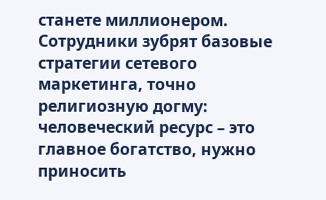станете миллионером. Сотрудники зубрят базовые стратегии сетевого маркетинга, точно религиозную догму: человеческий ресурс – это главное богатство, нужно приносить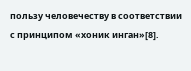пользу человечеству в соответствии с принципом «хоник инган»[8].